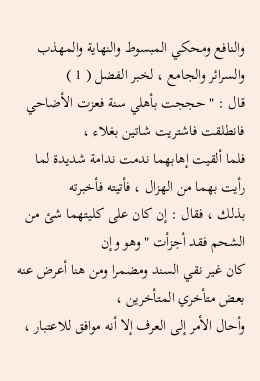والنافع ومحكي المبسوط والنهاية والمهذب والسرائر والجامع ، لخبر الفضل ( 1 )
قال : " حججت بأهلي سنة فعزت الأضاحي فانطلقت فاشتريت شاتين بغلاء ،
فلما ألقيت إهابهما ندمت ندامة شديدة لما رأيت بهما من الهزال ، فأتيته فأخبرته
بذلك ، فقال : إن كان على كليتهما شئ من الشحم فقد أجزأت " وهو وإن
كان غير نقي السند ومضمرا ومن هنا أعرض عنه بعض متأخري المتأخرين ،
وأحال الأمر إلى العرف إلا أنه موافق للاعتبار ،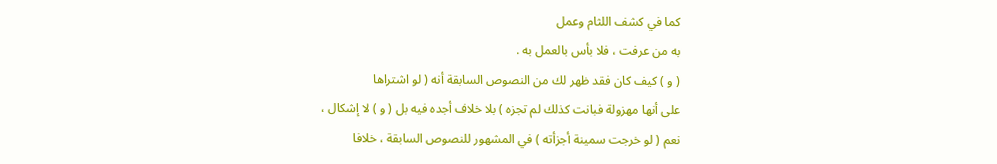كما في كشف اللثام وعمل
به من عرفت ، فلا بأس بالعمل به .
( و ) كيف كان فقد ظهر لك من النصوص السابقة أنه ( لو اشتراها
على أنها مهزولة فبانت كذلك لم تجزه ) بلا خلاف أجده فيه بل ( و ) لا إشكال ،
نعم ( لو خرجت سمينة أجزأته ) في المشهور للنصوص السابقة ، خلافا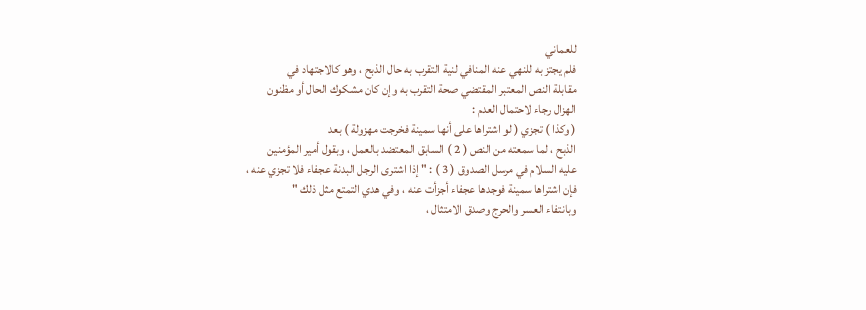للعماني
فلم يجتز به للنهي عنه المنافي لنية التقرب به حال الذبح ، وهو كالاجتهاد في
مقابلة النص المعتبر المقتضي صحة التقرب به وإن كان مشكوك الحال أو مظنون
الهزال رجاء لاحتمال العدم :
( وكذا ) تجزي ( لو اشتراها على أنها سمينة فخرجت مهزولة ) بعد
الذبح ، لما سمعته من النص ( 2 ) السابق المعتضد بالعمل ، وبقول أمير المؤمنين
عليه السلام في مرسل الصدوق ( 3 ) : " إذا اشترى الرجل البدنة عجفاء فلا تجزي عنه ،
فإن اشتراها سمينة فوجدها عجفاء أجزأت عنه ، وفي هدي التمتع مثل ذلك "
وبانتفاء العسر والحرج وصدق الامتثال ،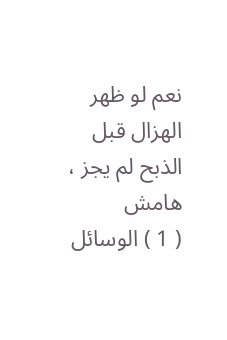نعم لو ظهر الهزال قبل الذبح لم يجز ،
هامش
( 1 ) الوسائل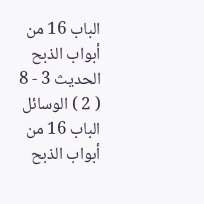الباب 16 من أبواب الذبح الحديث 3 - 8
( 2 ) الوسائل الباب 16 من أبواب الذبح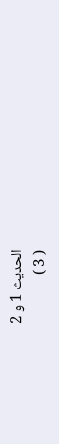الحديث 1 و 2
( 3 )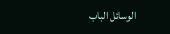الوسائل الباب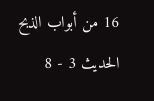16 من أبواب الذبح الحديث 3 - 8